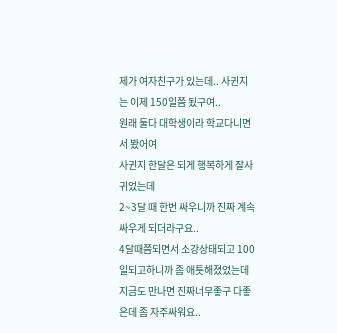제가 여자친구가 있는데.. 사귄지는 이제 150일쯤 됬구여..
원래 둘다 대학생이라 학교다니면서 봤어여
사귄지 한달은 되게 행복하게 잘사귀었는데
2~3달 때 한번 싸우니까 진짜 계속 싸우게 되더라구요..
4달때쯤되면서 소강상태되고 100일되고하니까 좀 애틋해졌었는데
지금도 만나면 진짜너무좋구 다좋은데 좀 자주싸워요..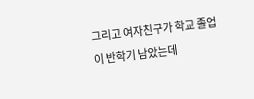그리고 여자친구가 학교 졸업이 반학기 남았는데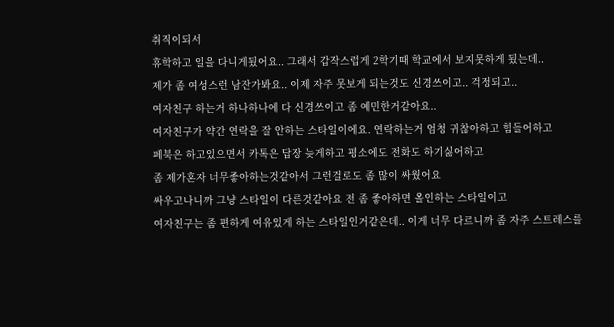취직이되서
휴학하고 일을 다니게됬어요.. 그래서 갑작스럽게 2학기때 학교에서 보지못하게 됬는데..
제가 좀 여성스런 남잔가봐요.. 이제 자주 못보게 되는것도 신경쓰이고.. 걱정되고..
여자친구 하는거 하나하나에 다 신경쓰이고 좀 예민한거같아요..
여자친구가 약간 연락을 잘 안하는 스타일이에요. 연락하는거 엄청 귀찮아하고 힘들어하고
페북은 하고있으면서 카톡은 답장 늦게하고 평소에도 전화도 하기싫어하고
좀 제가혼자 너무좋아하는것같아서 그런걸로도 좀 많이 싸웠어요
싸우고나니까 그냥 스타일이 다른것같아요 전 좀 좋아하면 올인하는 스타일이고
여자친구는 좀 편하게 여유있게 하는 스타일인거같은데.. 이게 너무 다르니까 좀 자주 스트레스를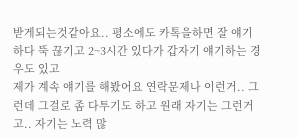받게되는것같아요.. 평소에도 카톡을하면 잘 얘기하다 뚝 끊기고 2~3시간 있다가 갑자기 얘기하는 경우도 있고
제가 계속 얘기를 해봤어요 연락문제나 이런거.. 그런데 그걸로 좀 다투기도 하고 원래 자기는 그런거고.. 자기는 노력 많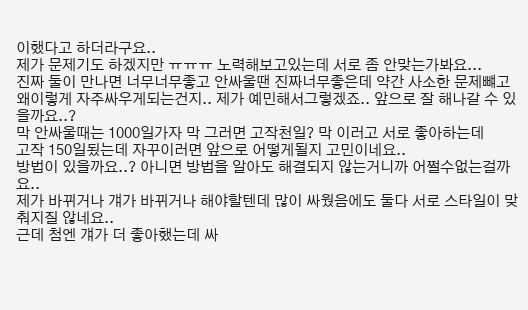이했다고 하더라구요..
제가 문제기도 하겠지만 ㅠㅠㅠ 노력해보고있는데 서로 좀 안맞는가봐요...
진짜 둘이 만나면 너무너무좋고 안싸울땐 진짜너무좋은데 약간 사소한 문제뺴고
왜이렇게 자주싸우게되는건지.. 제가 예민해서그렇겠죠.. 앞으로 잘 해나갈 수 있을까요..?
막 안싸울때는 1000일가자 막 그러면 고작천일? 막 이러고 서로 좋아하는데
고작 150일됬는데 자꾸이러면 앞으로 어떻게될지 고민이네요..
방법이 있을까요..? 아니면 방법을 알아도 해결되지 않는거니까 어쩔수없는걸까요..
제가 바뀌거나 걔가 바뀌거나 해야할텐데 많이 싸웠음에도 둘다 서로 스타일이 맞춰지질 않네요..
근데 첨엔 걔가 더 좋아했는데 싸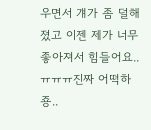우면서 걔가 좀 덜해졌고 이젠 제가 너무좋아져서 힘들어요..
ㅠㅠㅠ진짜 어떡하죵..